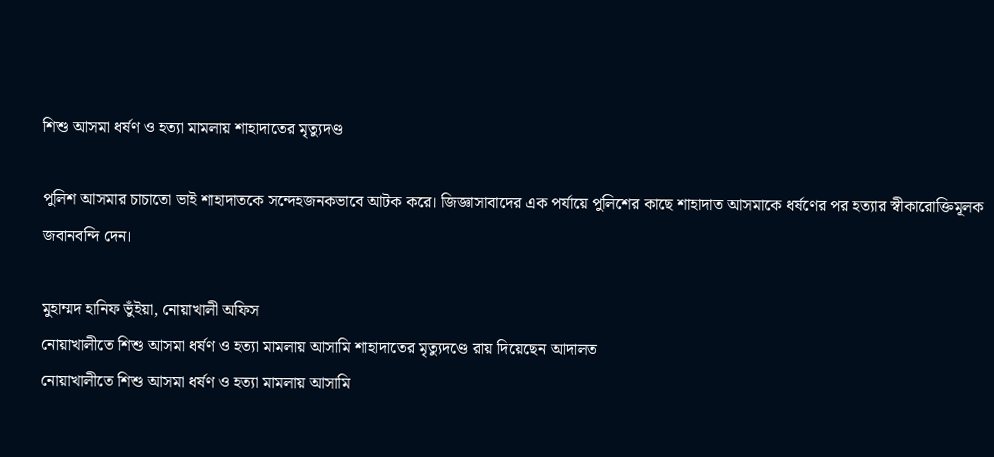শিশু আসমা ধর্ষণ ও হত্যা মামলায় শাহাদাতের মৃত্যুদণ্ড

পুলিশ আসমার চাচাতো ভাই শাহাদাতকে সন্দেহজনকভাবে আটক করে। জিজ্ঞাসাবাদের এক পর্যায়ে পুলিশের কাছে শাহাদাত আসমাকে ধর্ষণের পর হত্যার স্বীকারোক্তিমূলক জবানবন্দি দেন।

মুহাম্মদ হানিফ ভুঁইয়া, নোয়াখালী অফিস
নোয়াখালীতে শিশু আসমা ধর্ষণ ও হত্যা মামলায় আসামি শাহাদাতের মৃত্যুদণ্ডে রায় দিয়েছেন আদালত
নোয়াখালীতে শিশু আসমা ধর্ষণ ও হত্যা মামলায় আসামি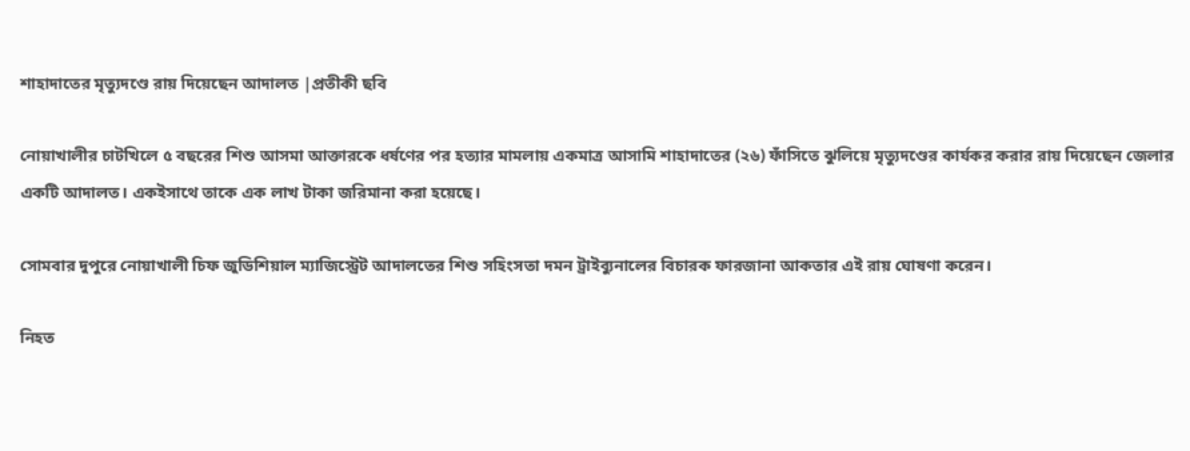শাহাদাতের মৃত্যুদণ্ডে রায় দিয়েছেন আদালত |প্রতীকী ছবি

নোয়াখালীর চাটখিলে ৫ বছরের শিশু আসমা আক্তারকে ধর্ষণের পর হত্যার মামলায় একমাত্র আসামি শাহাদাতের (২৬) ফাঁসিতে ঝুলিয়ে মৃত্যুদণ্ডের কার্যকর করার রায় দিয়েছেন জেলার একটি আদালত। একইসাথে তাকে এক লাখ টাকা জরিমানা করা হয়েছে।

সোমবার দুপুরে নোয়াখালী চিফ জুডিশিয়াল ম্যাজিস্ট্রেট আদালতের শিশু সহিংসতা দমন ট্রাইব্যুনালের বিচারক ফারজানা আকতার এই রায় ঘোষণা করেন।

নিহত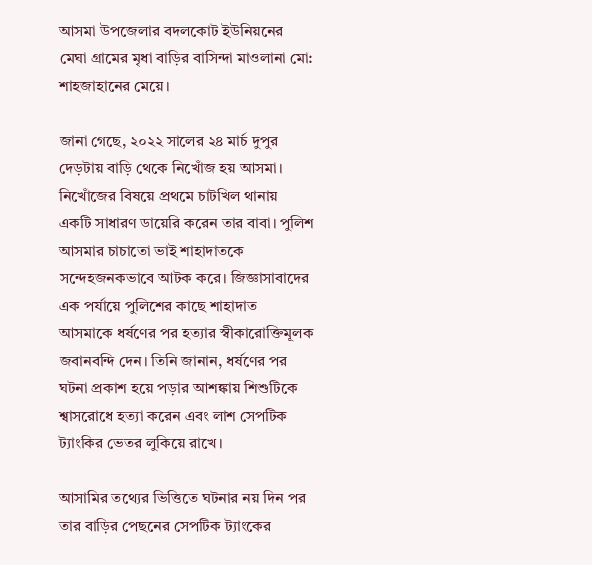আসমা উপজেলার বদলকোট ইউনিয়নের মেঘা গ্রামের মৃধা বাড়ির বাসিন্দা মাওলানা মো: শাহজাহানের মেয়ে।

জানা গেছে, ২০২২ সালের ২৪ মার্চ দুপুর দেড়টায় বাড়ি থেকে নিখোঁজ হয় আসমা। নিখোঁজের বিষয়ে প্রথমে চাটখিল থানায় একটি সাধারণ ডায়েরি করেন তার বাবা। পুলিশ আসমার চাচাতো ভাই শাহাদাতকে সন্দেহজনকভাবে আটক করে। জিজ্ঞাসাবাদের এক পর্যায়ে পুলিশের কাছে শাহাদাত আসমাকে ধর্ষণের পর হত্যার স্বীকারোক্তিমূলক জবানবন্দি দেন। তিনি জানান, ধর্ষণের পর ঘটনা প্রকাশ হয়ে পড়ার আশঙ্কায় শিশুটিকে শ্বাসরোধে হত্যা করেন এবং লাশ সেপটিক ট্যাংকির ভেতর লুকিয়ে রাখে।

আসামির তথ্যের ভিত্তিতে ঘটনার নয় দিন পর তার বাড়ির পেছনের সেপটিক ট্যাংকের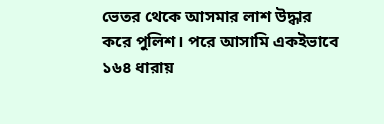ভেতর থেকে আসমার লাশ উদ্ধার করে পুলিশ। পরে আসামি একইভাবে ১৬৪ ধারায়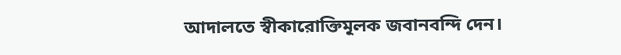আদালতে স্বীকারোক্তিমূলক জবানবন্দি দেন।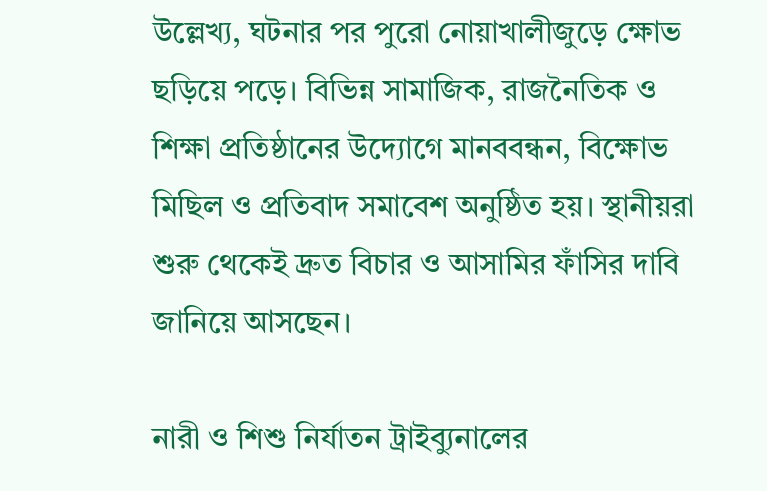উল্লেখ্য, ঘটনার পর পুরো নোয়াখালীজুড়ে ক্ষোভ ছড়িয়ে পড়ে। বিভিন্ন সামাজিক, রাজনৈতিক ও শিক্ষা প্রতিষ্ঠানের উদ্যোগে মানববন্ধন, বিক্ষোভ মিছিল ও প্রতিবাদ সমাবেশ অনুষ্ঠিত হয়। স্থানীয়রা শুরু থেকেই দ্রুত বিচার ও আসামির ফাঁসির দাবি জানিয়ে আসছেন।

নারী ও শিশু নির্যাতন ট্রাইব্যুনালের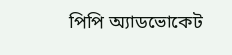পিপি অ্যাডভোকেট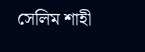সেলিম শাহী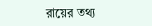রায়ের তথ্য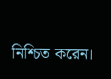নিশ্চিত করেন।